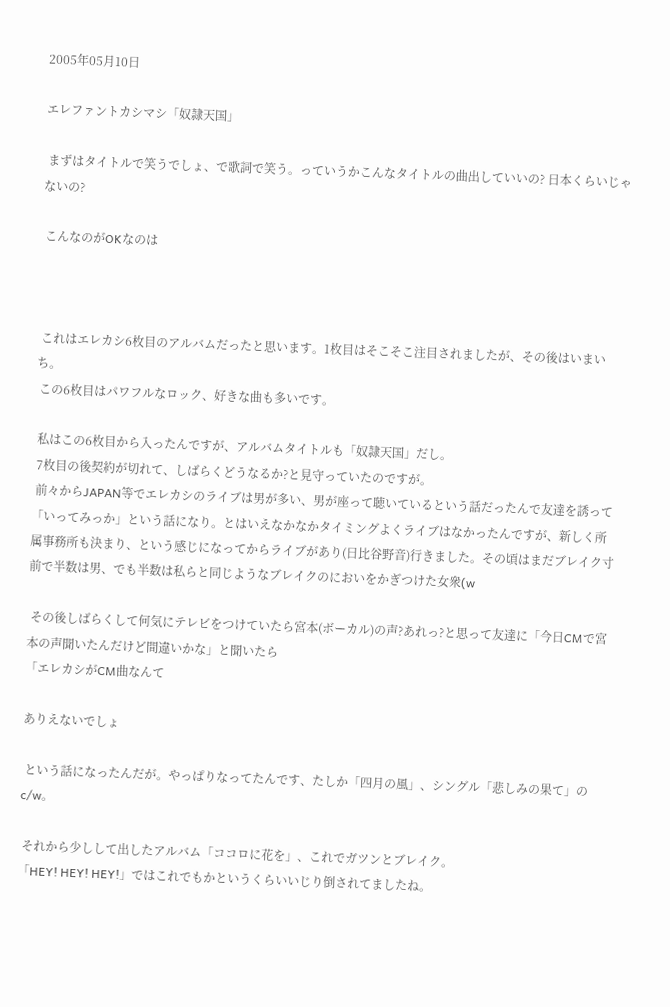2005年05月10日

エレファントカシマシ「奴隷天国」

 まずはタイトルで笑うでしょ、で歌詞で笑う。っていうかこんなタイトルの曲出していいの? 日本くらいじゃないの?

 こんなのがOKなのは



 これはエレカシ6枚目のアルバムだったと思います。1枚目はそこそこ注目されましたが、その後はいまいち。
 この6枚目はパワフルなロック、好きな曲も多いです。

 私はこの6枚目から入ったんですが、アルバムタイトルも「奴隷天国」だし。
 7枚目の後契約が切れて、しばらくどうなるか?と見守っていたのですが。
 前々からJAPAN等でエレカシのライブは男が多い、男が座って聴いているという話だったんで友達を誘って「いってみっか」という話になり。とはいえなかなかタイミングよくライブはなかったんですが、新しく所属事務所も決まり、という感じになってからライブがあり(日比谷野音)行きました。その頃はまだブレイク寸前で半数は男、でも半数は私らと同じようなブレイクのにおいをかぎつけた女衆(w

 その後しばらくして何気にテレビをつけていたら宮本(ボーカル)の声?あれっ?と思って友達に「今日CMで宮本の声聞いたんだけど間違いかな」と聞いたら
「エレカシがCM曲なんて

ありえないでしょ

 という話になったんだが。やっぱりなってたんです、たしか「四月の風」、シングル「悲しみの果て」のc/w。

 それから少しして出したアルバム「ココロに花を」、これでガツンとブレイク。
「HEY! HEY! HEY!」ではこれでもかというくらいいじり倒されてましたね。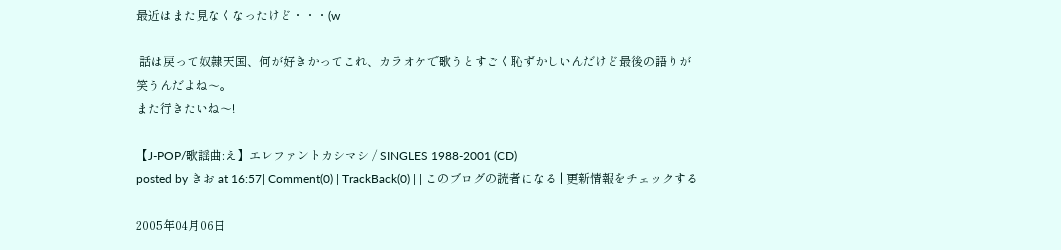最近はまた見なくなったけど・・・(w

 話は戻って奴隷天国、何が好きかってこれ、カラオケで歌うとすごく恥ずかしいんだけど最後の語りが笑うんだよね〜。
また行きたいね〜!

【J-POP/歌謡曲:え】エレファントカシマシ / SINGLES 1988-2001 (CD)
posted by きお at 16:57| Comment(0) | TrackBack(0) | | このブログの読者になる | 更新情報をチェックする

2005年04月06日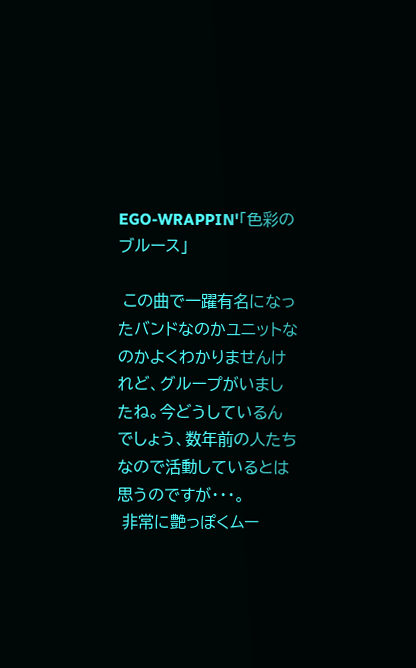EGO-WRAPPIN'「色彩のブルース」

 この曲で一躍有名になったバンドなのかユニットなのかよくわかりませんけれど、グループがいましたね。今どうしているんでしょう、数年前の人たちなので活動しているとは思うのですが・・・。
 非常に艶っぽくムー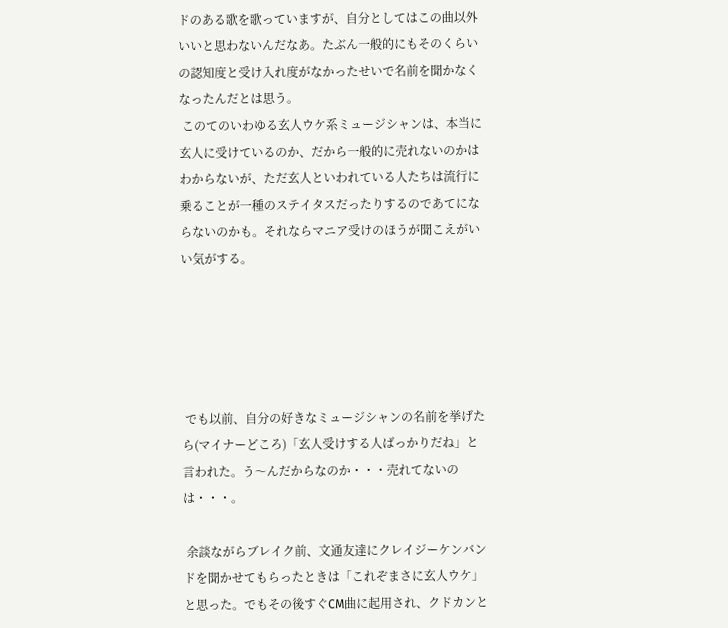ドのある歌を歌っていますが、自分としてはこの曲以外いいと思わないんだなあ。たぶん一般的にもそのくらいの認知度と受け入れ度がなかったせいで名前を聞かなくなったんだとは思う。
 このてのいわゆる玄人ウケ系ミュージシャンは、本当に玄人に受けているのか、だから一般的に売れないのかはわからないが、ただ玄人といわれている人たちは流行に乗ることが一種のステイタスだったりするのであてにならないのかも。それならマニア受けのほうが聞こえがいい気がする。





 でも以前、自分の好きなミュージシャンの名前を挙げたら(マイナーどころ)「玄人受けする人ばっかりだね」と言われた。う〜んだからなのか・・・売れてないのは・・・。

 余談ながらブレイク前、文通友達にクレイジーケンバンドを聞かせてもらったときは「これぞまさに玄人ウケ」と思った。でもその後すぐCM曲に起用され、クドカンと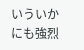いういかにも強烈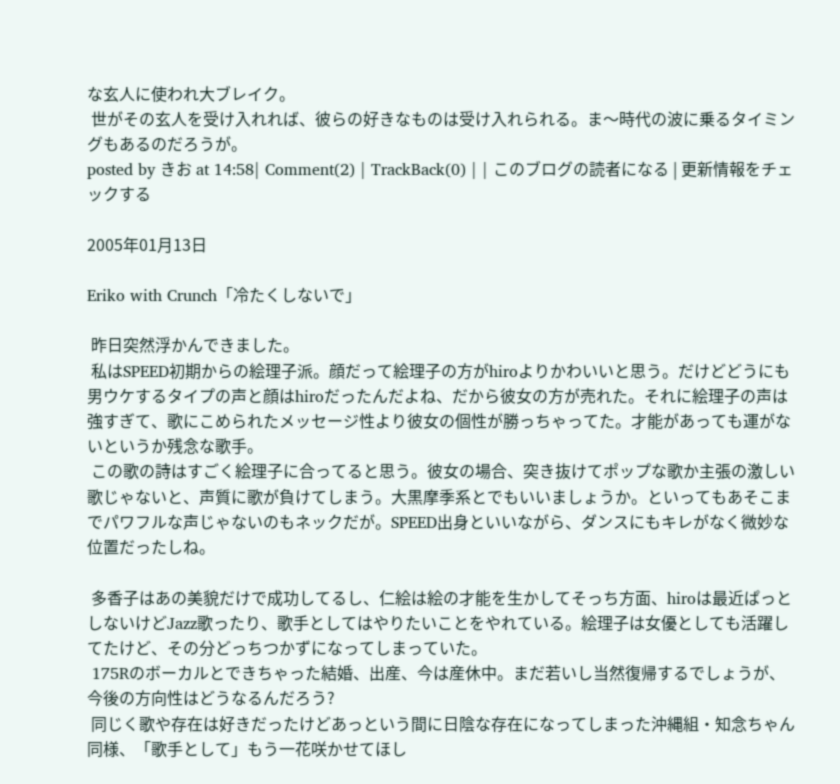な玄人に使われ大ブレイク。
 世がその玄人を受け入れれば、彼らの好きなものは受け入れられる。ま〜時代の波に乗るタイミングもあるのだろうが。
posted by きお at 14:58| Comment(2) | TrackBack(0) | | このブログの読者になる | 更新情報をチェックする

2005年01月13日

Eriko with Crunch「冷たくしないで」

 昨日突然浮かんできました。
 私はSPEED初期からの絵理子派。顔だって絵理子の方がhiroよりかわいいと思う。だけどどうにも男ウケするタイプの声と顔はhiroだったんだよね、だから彼女の方が売れた。それに絵理子の声は強すぎて、歌にこめられたメッセージ性より彼女の個性が勝っちゃってた。才能があっても運がないというか残念な歌手。
 この歌の詩はすごく絵理子に合ってると思う。彼女の場合、突き抜けてポップな歌か主張の激しい歌じゃないと、声質に歌が負けてしまう。大黒摩季系とでもいいましょうか。といってもあそこまでパワフルな声じゃないのもネックだが。SPEED出身といいながら、ダンスにもキレがなく微妙な位置だったしね。

 多香子はあの美貌だけで成功してるし、仁絵は絵の才能を生かしてそっち方面、hiroは最近ぱっとしないけどJazz歌ったり、歌手としてはやりたいことをやれている。絵理子は女優としても活躍してたけど、その分どっちつかずになってしまっていた。
 175Rのボーカルとできちゃった結婚、出産、今は産休中。まだ若いし当然復帰するでしょうが、今後の方向性はどうなるんだろう?
 同じく歌や存在は好きだったけどあっという間に日陰な存在になってしまった沖縄組・知念ちゃん同様、「歌手として」もう一花咲かせてほし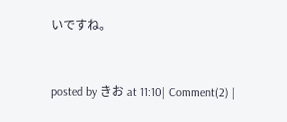いですね。


posted by きお at 11:10| Comment(2) |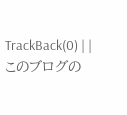TrackBack(0) | | このブログの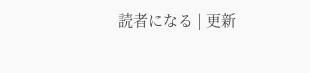読者になる | 更新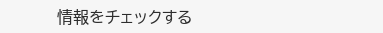情報をチェックする